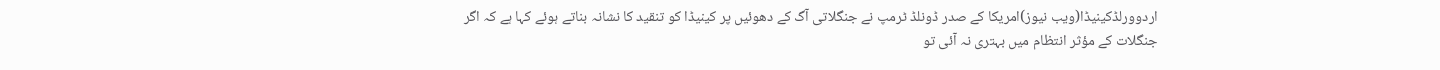اردوورلڈکینیڈا(ویب نیوز)امریکا کے صدر ڈونلڈ ٹرمپ نے جنگلاتی آگ کے دھوئیں پر کینیڈا کو تنقید کا نشانہ بناتے ہوئے کہا ہے کہ اگر جنگلات کے مؤثر انتظام میں بہتری نہ آئی تو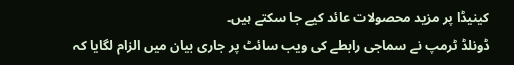کینیڈا پر مزید محصولات عائد کیے جا سکتے ہیں۔
ڈونلڈ ٹرمپ نے سماجی رابطے کی ویب سائٹ پر جاری بیان میں الزام لگایا کہ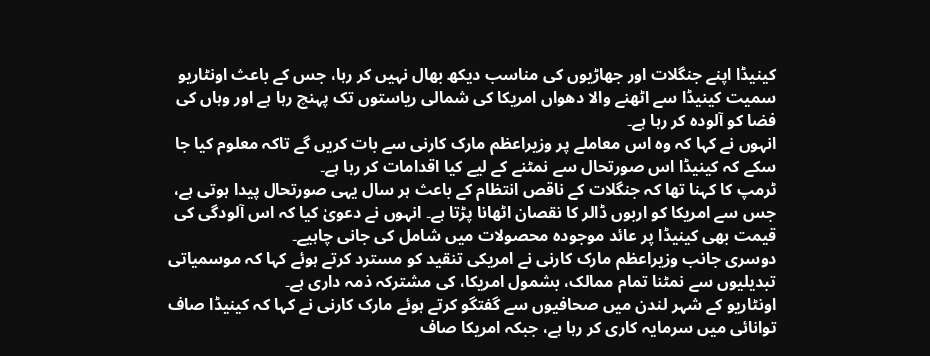کینیڈا اپنے جنگلات اور جھاڑیوں کی مناسب دیکھ بھال نہیں کر رہا، جس کے باعث اونٹاریو سمیت کینیڈا سے اٹھنے والا دھواں امریکا کی شمالی ریاستوں تک پہنچ رہا ہے اور وہاں کی فضا کو آلودہ کر رہا ہے۔
انہوں نے کہا کہ وہ اس معاملے پر وزیراعظم مارک کارنی سے بات کریں گے تاکہ معلوم کیا جا سکے کہ کینیڈا اس صورتحال سے نمٹنے کے لیے کیا اقدامات کر رہا ہے۔
ٹرمپ کا کہنا تھا کہ جنگلات کے ناقص انتظام کے باعث ہر سال یہی صورتحال پیدا ہوتی ہے، جس سے امریکا کو اربوں ڈالر کا نقصان اٹھانا پڑتا ہے۔ انہوں نے دعویٰ کیا کہ اس آلودگی کی قیمت بھی کینیڈا پر عائد موجودہ محصولات میں شامل کی جانی چاہیے۔
دوسری جانب وزیراعظم مارک کارنی نے امریکی تنقید کو مسترد کرتے ہوئے کہا کہ موسمیاتی تبدیلیوں سے نمٹنا تمام ممالک، بشمول امریکا، کی مشترکہ ذمہ داری ہے۔
اونٹاریو کے شہر لندن میں صحافیوں سے گفتگو کرتے ہوئے مارک کارنی نے کہا کہ کینیڈا صاف توانائی میں سرمایہ کاری کر رہا ہے، جبکہ امریکا صاف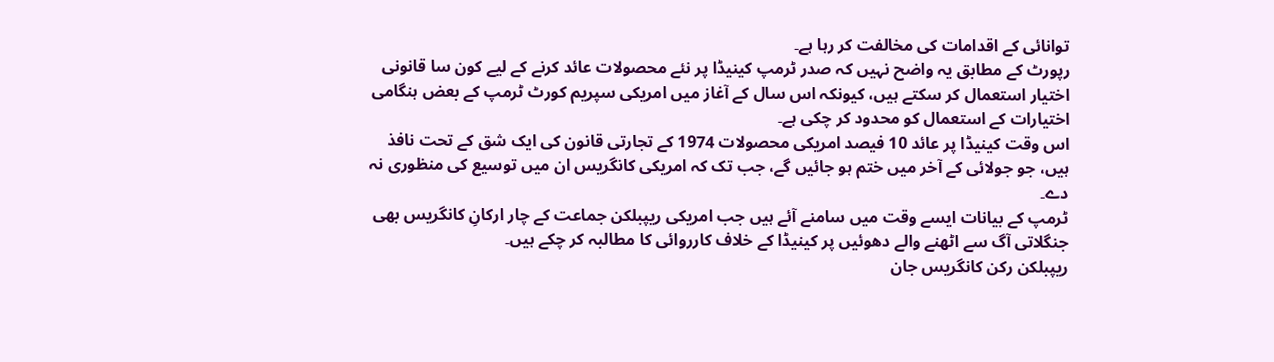توانائی کے اقدامات کی مخالفت کر رہا ہے۔
رپورٹ کے مطابق یہ واضح نہیں کہ صدر ٹرمپ کینیڈا پر نئے محصولات عائد کرنے کے لیے کون سا قانونی اختیار استعمال کر سکتے ہیں، کیونکہ اس سال کے آغاز میں امریکی سپریم کورٹ ٹرمپ کے بعض ہنگامی اختیارات کے استعمال کو محدود کر چکی ہے۔
اس وقت کینیڈا پر عائد 10 فیصد امریکی محصولات 1974 کے تجارتی قانون کی ایک شق کے تحت نافذ ہیں، جو جولائی کے آخر میں ختم ہو جائیں گے، جب تک کہ امریکی کانگریس ان میں توسیع کی منظوری نہ دے۔
ٹرمپ کے بیانات ایسے وقت میں سامنے آئے ہیں جب امریکی ریپبلکن جماعت کے چار ارکانِ کانگریس بھی جنگلاتی آگ سے اٹھنے والے دھوئیں پر کینیڈا کے خلاف کارروائی کا مطالبہ کر چکے ہیں۔
ریپبلکن رکن کانگریس جان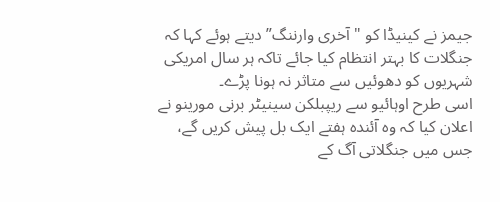جیمز نے کینیڈا کو "آخری وارننگ” دیتے ہوئے کہا کہ جنگلات کا بہتر انتظام کیا جائے تاکہ ہر سال امریکی شہریوں کو دھوئیں سے متاثر نہ ہونا پڑے۔
اسی طرح اوہائیو سے ریپبلکن سینیٹر برنی مورینو نے اعلان کیا کہ وہ آئندہ ہفتے ایک بل پیش کریں گے، جس میں جنگلاتی آگ کے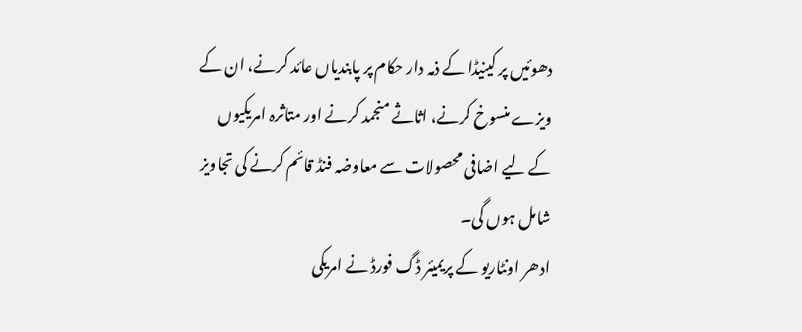دھوئیں پر کینیڈا کے ذمہ دار حکام پر پابندیاں عائد کرنے، ان کے ویزے منسوخ کرنے، اثاثے منجمد کرنے اور متاثرہ امریکیوں کے لیے اضافی محصولات سے معاوضہ فنڈ قائم کرنے کی تجاویز شامل ہوں گی۔
ادھر اونٹاریو کے پریمیئر ڈگ فورڈ نے امریکی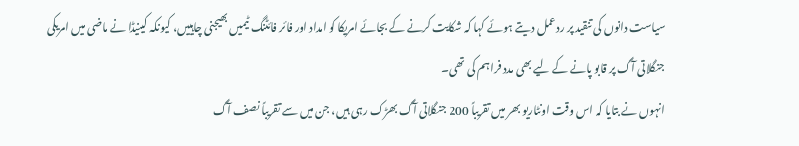سیاست دانوں کی تنقید پر ردعمل دیتے ہوئے کہا کہ شکایت کرنے کے بجائے امریکا کو امداد اور فائر فائٹنگ ٹیمیں بھیجنی چاہییں، کیونکہ کینیڈا نے ماضی میں امریکی جنگلاتی آگ پر قابو پانے کے لیے بھی مدد فراہم کی تھی۔
انہوں نے بتایا کہ اس وقت اونٹاریو بھر میں تقریباً 200 جنگلاتی آگ بھڑک رہی ہیں، جن میں سے تقریباً نصف آگ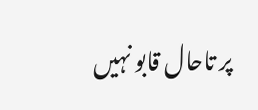پر تاحال قابو نہیں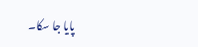پایا جا سکا۔